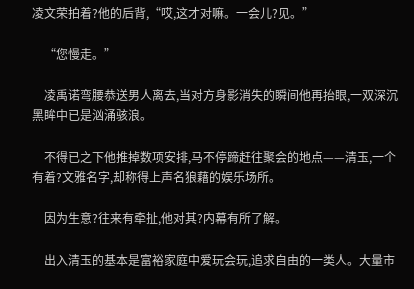凌文荣拍着?他的后背,“哎,这才对嘛。一会儿?见。”

    “您慢走。”

    凌禹诺弯腰恭送男人离去,当对方身影消失的瞬间他再抬眼,一双深沉黑眸中已是汹涌骇浪。

    不得已之下他推掉数项安排,马不停蹄赶往聚会的地点——清玉,一个有着?文雅名字,却称得上声名狼藉的娱乐场所。

    因为生意?往来有牵扯,他对其?内幕有所了解。

    出入清玉的基本是富裕家庭中爱玩会玩,追求自由的一类人。大量市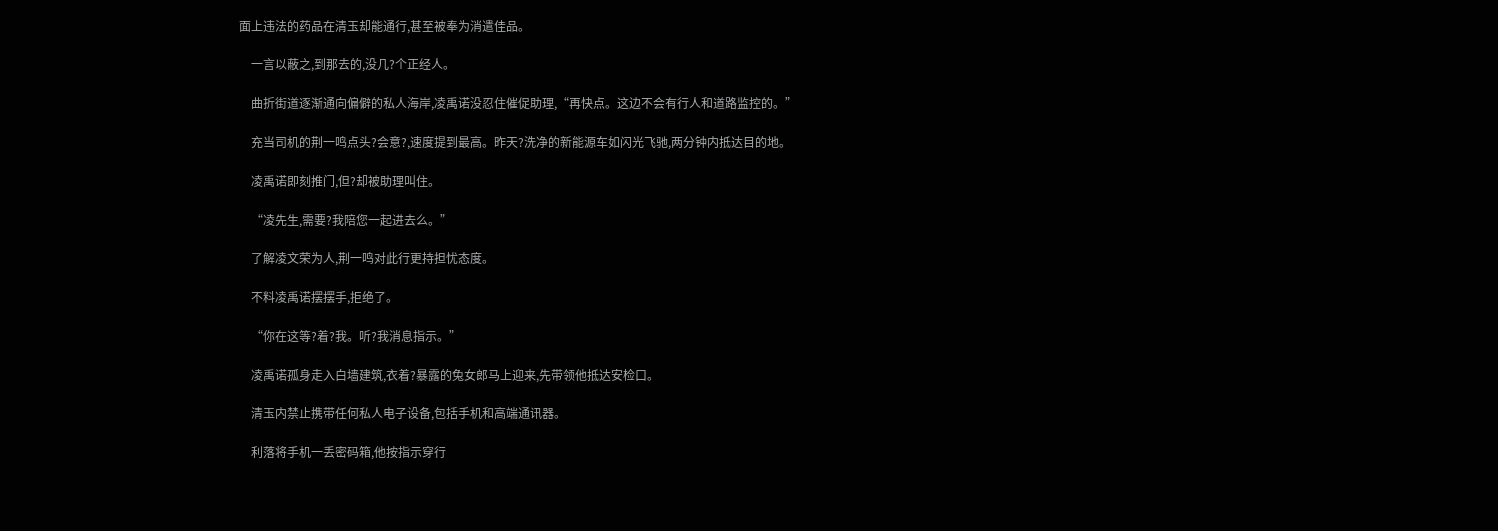面上违法的药品在清玉却能通行,甚至被奉为消遣佳品。

    一言以蔽之,到那去的,没几?个正经人。

    曲折街道逐渐通向偏僻的私人海岸,凌禹诺没忍住催促助理,“再快点。这边不会有行人和道路监控的。”

    充当司机的荆一鸣点头?会意?,速度提到最高。昨天?洗净的新能源车如闪光飞驰,两分钟内抵达目的地。

    凌禹诺即刻推门,但?却被助理叫住。

    “凌先生,需要?我陪您一起进去么。”

    了解凌文荣为人,荆一鸣对此行更持担忧态度。

    不料凌禹诺摆摆手,拒绝了。

    “你在这等?着?我。听?我消息指示。”

    凌禹诺孤身走入白墙建筑,衣着?暴露的兔女郎马上迎来,先带领他抵达安检口。

    清玉内禁止携带任何私人电子设备,包括手机和高端通讯器。

    利落将手机一丢密码箱,他按指示穿行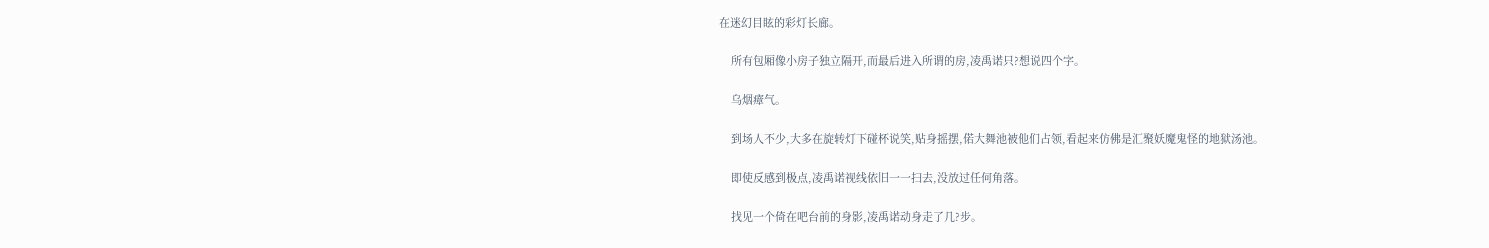在迷幻目眩的彩灯长廊。

    所有包厢像小房子独立隔开,而最后进入所谓的房,凌禹诺只?想说四个字。

    乌烟瘴气。

    到场人不少,大多在旋转灯下碰杯说笑,贴身摇摆,偌大舞池被他们占领,看起来仿佛是汇聚妖魔鬼怪的地狱汤池。

    即使反感到极点,凌禹诺视线依旧一一扫去,没放过任何角落。

    找见一个倚在吧台前的身影,凌禹诺动身走了几?步。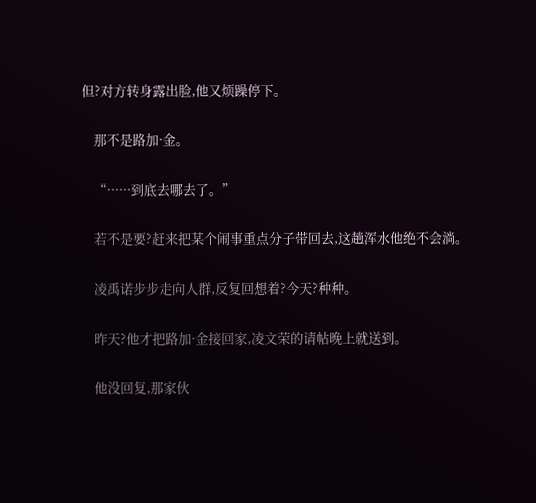但?对方转身露出脸,他又烦躁停下。

    那不是路加·金。

    “······到底去哪去了。”

    若不是要?赶来把某个闹事重点分子带回去,这趟浑水他绝不会淌。

    凌禹诺步步走向人群,反复回想着?今天?种种。

    昨天?他才把路加·金接回家,凌文荣的请帖晚上就送到。

    他没回复,那家伙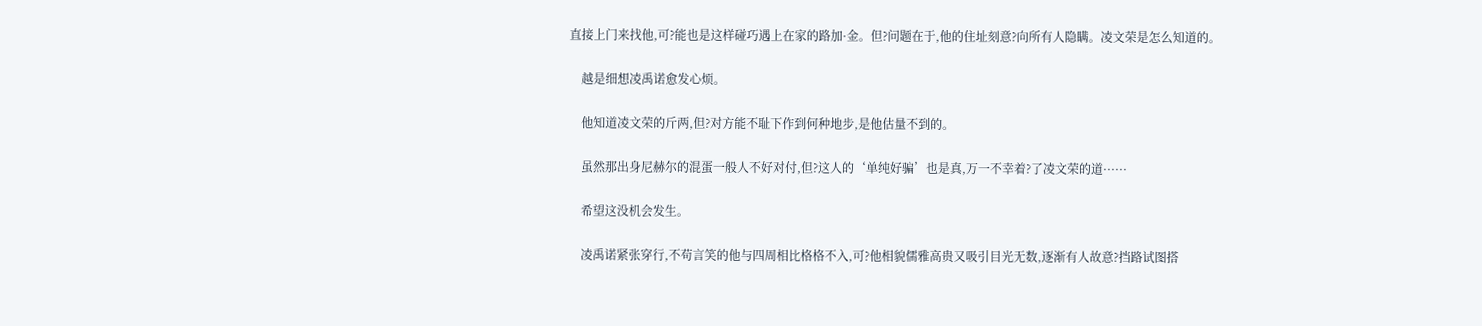直接上门来找他,可?能也是这样碰巧遇上在家的路加·金。但?问题在于,他的住址刻意?向所有人隐瞒。凌文荣是怎么知道的。

    越是细想凌禹诺愈发心烦。

    他知道凌文荣的斤两,但?对方能不耻下作到何种地步,是他估量不到的。

    虽然那出身尼赫尔的混蛋一般人不好对付,但?这人的‘单纯好骗’也是真,万一不幸着?了凌文荣的道······

    希望这没机会发生。

    凌禹诺紧张穿行,不苟言笑的他与四周相比格格不入,可?他相貌儒雅高贵又吸引目光无数,逐渐有人故意?挡路试图搭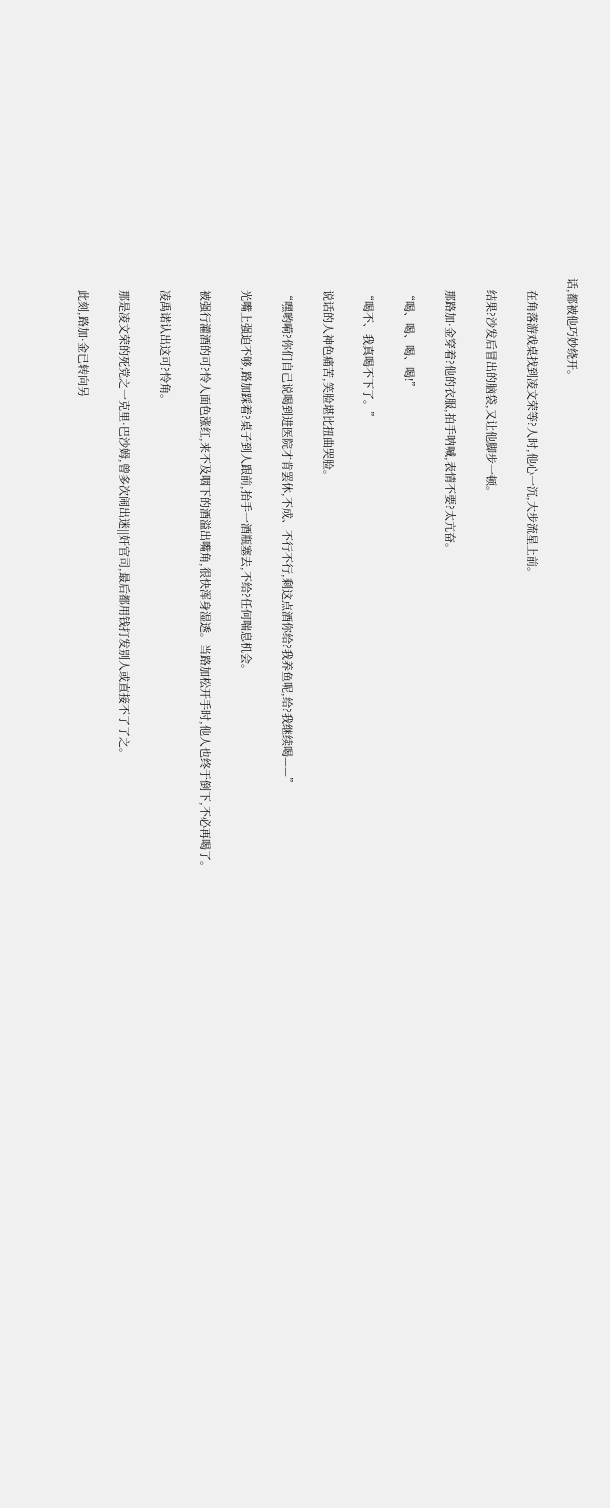话,都被他巧妙绕开。

    在角落游戏桌找到凌文荣等?人时,他心一沉,大步流星上前。

    结果?沙发后冒出的脑袋,又让他脚步一顿。

    那路加·金穿着?他的衣服,拍手呐喊,表情不要?太亢奋。

    “喝、喝、喝、喝!”

    “喝不、我真喝不下了。”

    说话的人神色痛苦,笑脸堪比扭曲哭脸。

    “嘿哟嗬?你们自己说喝到进医院才肯罢休,不成、不行不行,剩这点酒你给?我养鱼呢,给?我继续喝——”

    光嘴上强迫不够,路加踩着?桌子到人跟前,抬手一酒瓶塞去,不给?任何喘息机会。

    被强行灌酒的可?怜人面色涨红,来不及咽下的酒溢出嘴角,很快浑身湿透。当路加松开手时,他人也终于倒下,不必再喝了。

    凌禹诺认出这可?怜角。

    那是凌文荣的死党之一克里·巴沙姆,曾多次闹出迷||奸官司,最后都用钱打发别人或直接不了了之。

    此刻,路加·金已转向另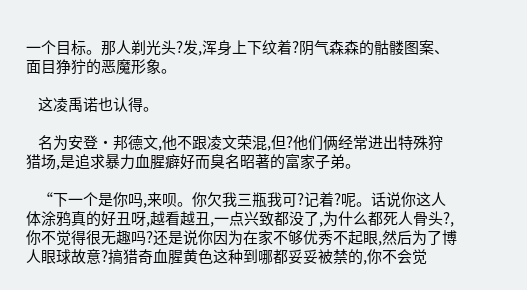一个目标。那人剃光头?发,浑身上下纹着?阴气森森的骷髅图案、面目狰狞的恶魔形象。

    这凌禹诺也认得。

    名为安登·邦德文,他不跟凌文荣混,但?他们俩经常进出特殊狩猎场,是追求暴力血腥癖好而臭名昭著的富家子弟。

    “下一个是你吗,来呗。你欠我三瓶我可?记着?呢。话说你这人体涂鸦真的好丑呀,越看越丑,一点兴致都没了,为什么都死人骨头?,你不觉得很无趣吗?还是说你因为在家不够优秀不起眼,然后为了博人眼球故意?搞猎奇血腥黄色这种到哪都妥妥被禁的,你不会觉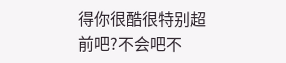得你很酷很特别超前吧?不会吧不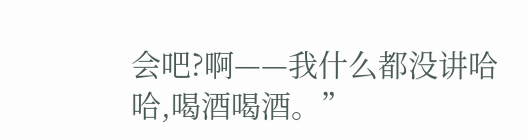会吧?啊——我什么都没讲哈哈,喝酒喝酒。”